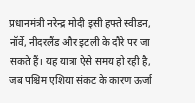प्रधानमंत्री नरेन्द्र मोदी इसी हफ्ते स्वीडन, नॉर्वे, नीदरलैंड और इटली के दौरे पर जा सकते हैं। यह यात्रा ऐसे समय हो रही है, जब पश्चिम एशिया संकट के कारण ऊर्जा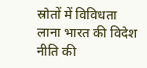स्रोतों में विविधता लाना भारत की विदेश नीति की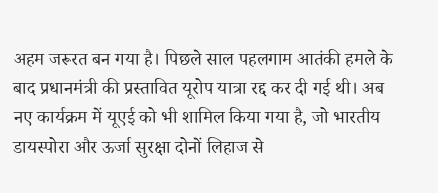अहम जरूरत बन गया है। पिछले साल पहलगाम आतंकी हमले के बाद प्रधानमंत्री की प्रस्तावित यूरोप यात्रा रद्द कर दी गई थी। अब नए कार्यक्रम में यूएई को भी शामिल किया गया है, जो भारतीय डायस्पोरा और ऊर्जा सुरक्षा दोनों लिहाज से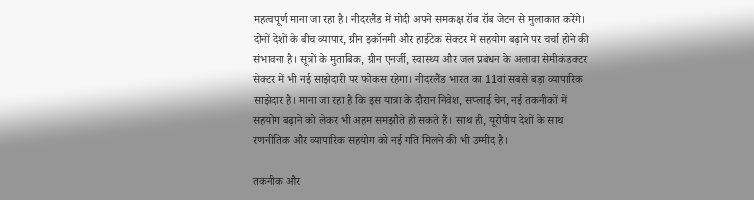महत्वपूर्ण माना जा रहा है। नीदरलैंड में मोदी अपने समकक्ष रॉब रॉब जेटन से मुलाकात करेंगे। दोनों देशों के बीच व्यापार, ग्रीन इकॉनमी और हाईटेक सेक्टर में सहयोग बढ़ाने पर चर्चा होने की संभावना है। सूत्रों के मुताबिक, ग्रीन एनर्जी, स्वास्थ्य और जल प्रबंधन के अलावा सेमीकंडक्टर सेक्टर में भी नई साझेदारी पर फोकस रहेगा। नीदरलैंड भारत का 11वां सबसे बड़ा व्यापारिक साझेदार है। माना जा रहा है कि इस यात्रा के दौरान निवेश, सप्लाई चेन, नई तकनीकों में सहयोग बढ़ाने को लेकर भी अहम समझौते हो सकते हैं। साथ ही, यूरोपीय देशों के साथ रणनीतिक और व्यापारिक सहयोग को नई गति मिलने की भी उम्मीद है।

तकनीक और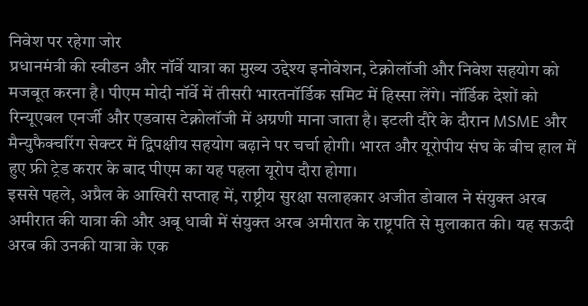निवेश पर रहेगा जोर
प्रधानमंत्री की स्वीडन और नॉर्वे यात्रा का मुख्य उद्देश्य इनोवेशन, टेक्नोलॉजी और निवेश सहयोग को मजबूत करना है। पीएम मोदी नॉर्वे में तीसरी भारतनॉर्डिक समिट में हिस्सा लेंगे। नॉर्डिक देशों को रिन्यूएबल एनर्जी और एडवास टेक्नोलॉजी में अग्रणी माना जाता है। इटली दौरे के दौरान MSME और मैन्युफैक्चरिंग सेक्टर में द्विपक्षीय सहयोग बढ़ाने पर चर्चा होगी। भारत और यूरोपीय संघ के बीच हाल में हुए फ्री ट्रेड करार के बाद पीएम का यह पहला यूरोप दौरा होगा।
इससे पहले, अप्रैल के आखिरी सप्ताह में, राष्ट्रीय सुरक्षा सलाहकार अजीत डोवाल ने संयुक्त अरब अमीरात की यात्रा की और अबू धाबी में संयुक्त अरब अमीरात के राष्ट्रपति से मुलाकात की। यह सऊदी अरब की उनकी यात्रा के एक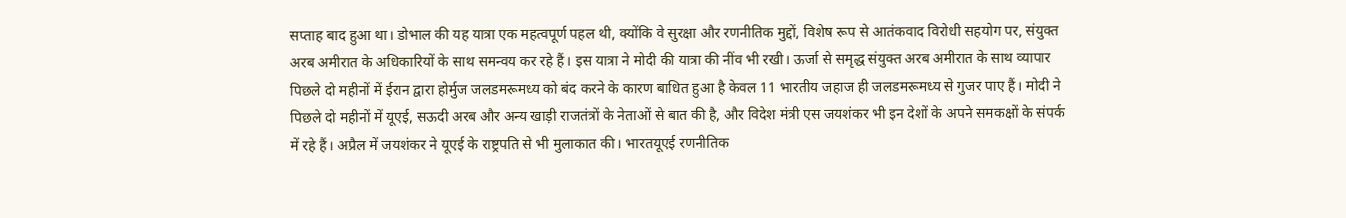सप्ताह बाद हुआ था। डोभाल की यह यात्रा एक महत्वपूर्ण पहल थी, क्योंकि वे सुरक्षा और रणनीतिक मुद्दों, विशेष रूप से आतंकवाद विरोधी सहयोग पर, संयुक्त अरब अमीरात के अधिकारियों के साथ समन्वय कर रहे हैं। इस यात्रा ने मोदी की यात्रा की नींव भी रखी। ऊर्जा से समृद्ध संयुक्त अरब अमीरात के साथ व्यापार पिछले दो महीनों में ईरान द्वारा होर्मुज जलडमरूमध्य को बंद करने के कारण बाधित हुआ है केवल 11 भारतीय जहाज ही जलडमरूमध्य से गुजर पाए हैं। मोदी ने पिछले दो महीनों में यूएई, सऊदी अरब और अन्य खाड़ी राजतंत्रों के नेताओं से बात की है, और विदेश मंत्री एस जयशंकर भी इन देशों के अपने समकक्षों के संपर्क में रहे हैं। अप्रैल में जयशंकर ने यूएई के राष्ट्रपति से भी मुलाकात की। भारतयूएई रणनीतिक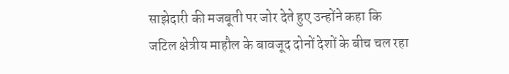साझेदारी की मजबूती पर जोर देते हुए उन्होंने कहा कि जटिल क्षेत्रीय माहौल के बावजूद दोनों देशों के बीच चल रहा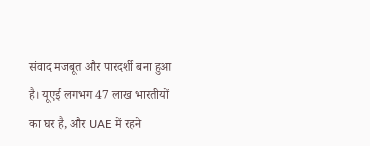संवाद मजबूत और पारदर्शी बना हुआ है। यूएई लगभग 47 लाख भारतीयों का घर है, और UAE में रहने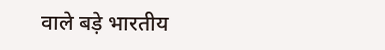वाले बड़े भारतीय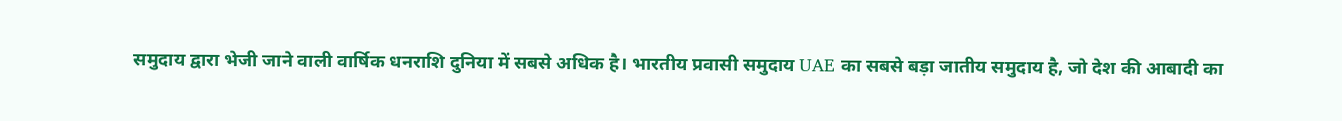समुदाय द्वारा भेजी जाने वाली वार्षिक धनराशि दुनिया में सबसे अधिक है। भारतीय प्रवासी समुदाय UAE का सबसे बड़ा जातीय समुदाय है, जो देश की आबादी का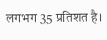लगभग 35 प्रतिशत है।